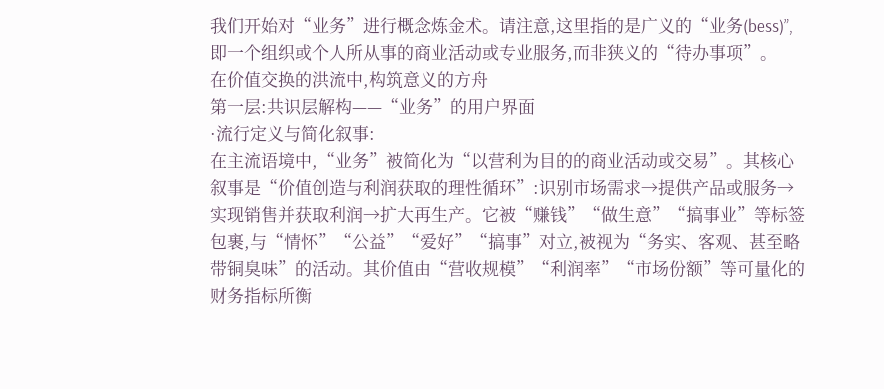我们开始对“业务”进行概念炼金术。请注意,这里指的是广义的“业务(bess)”,即一个组织或个人所从事的商业活动或专业服务,而非狭义的“待办事项”。
在价值交换的洪流中,构筑意义的方舟
第一层:共识层解构——“业务”的用户界面
·流行定义与简化叙事:
在主流语境中,“业务”被简化为“以营利为目的的商业活动或交易”。其核心叙事是“价值创造与利润获取的理性循环”:识别市场需求→提供产品或服务→实现销售并获取利润→扩大再生产。它被“赚钱”“做生意”“搞事业”等标签包裹,与“情怀”“公益”“爱好”“搞事”对立,被视为“务实、客观、甚至略带铜臭味”的活动。其价值由“营收规模”“利润率”“市场份额”等可量化的财务指标所衡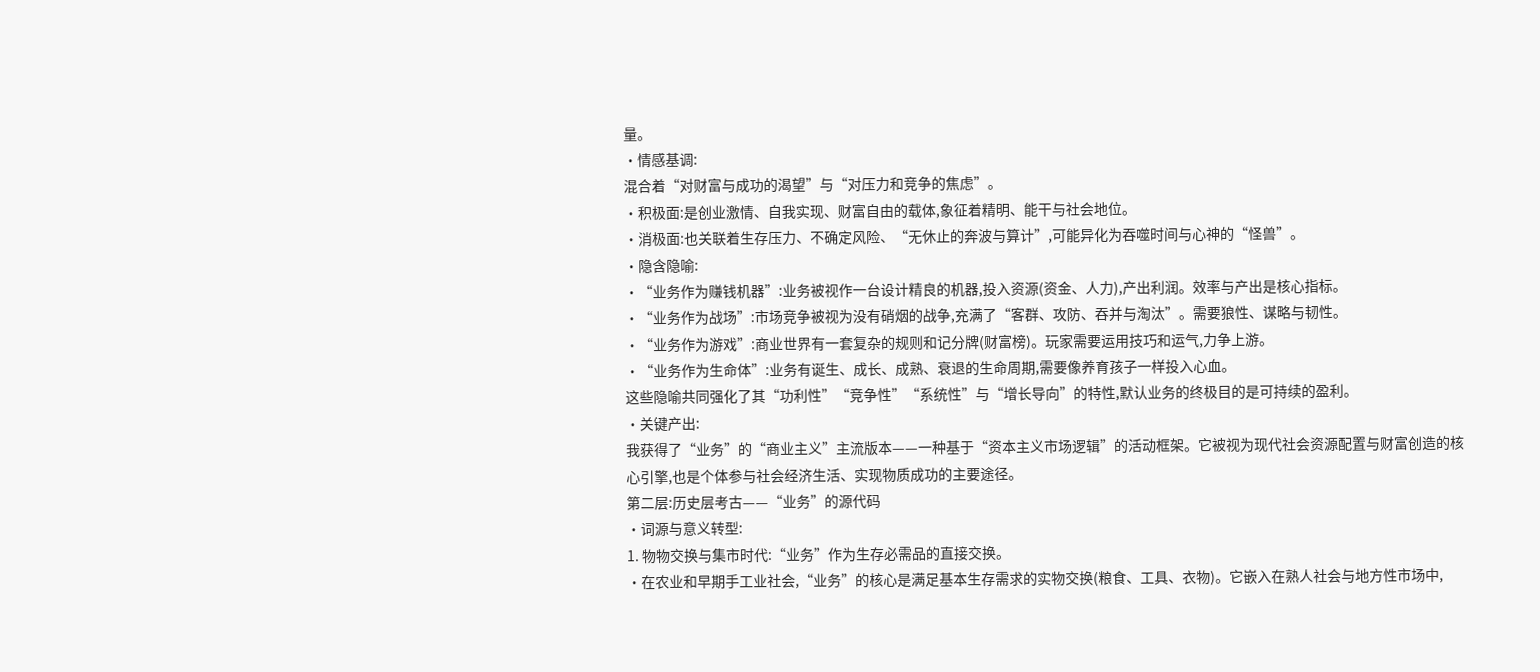量。
·情感基调:
混合着“对财富与成功的渴望”与“对压力和竞争的焦虑”。
·积极面:是创业激情、自我实现、财富自由的载体,象征着精明、能干与社会地位。
·消极面:也关联着生存压力、不确定风险、“无休止的奔波与算计”,可能异化为吞噬时间与心神的“怪兽”。
·隐含隐喻:
·“业务作为赚钱机器”:业务被视作一台设计精良的机器,投入资源(资金、人力),产出利润。效率与产出是核心指标。
·“业务作为战场”:市场竞争被视为没有硝烟的战争,充满了“客群、攻防、吞并与淘汰”。需要狼性、谋略与韧性。
·“业务作为游戏”:商业世界有一套复杂的规则和记分牌(财富榜)。玩家需要运用技巧和运气,力争上游。
·“业务作为生命体”:业务有诞生、成长、成熟、衰退的生命周期,需要像养育孩子一样投入心血。
这些隐喻共同强化了其“功利性”“竞争性”“系统性”与“增长导向”的特性,默认业务的终极目的是可持续的盈利。
·关键产出:
我获得了“业务”的“商业主义”主流版本——一种基于“资本主义市场逻辑”的活动框架。它被视为现代社会资源配置与财富创造的核心引擎,也是个体参与社会经济生活、实现物质成功的主要途径。
第二层:历史层考古——“业务”的源代码
·词源与意义转型:
1. 物物交换与集市时代:“业务”作为生存必需品的直接交换。
·在农业和早期手工业社会,“业务”的核心是满足基本生存需求的实物交换(粮食、工具、衣物)。它嵌入在熟人社会与地方性市场中,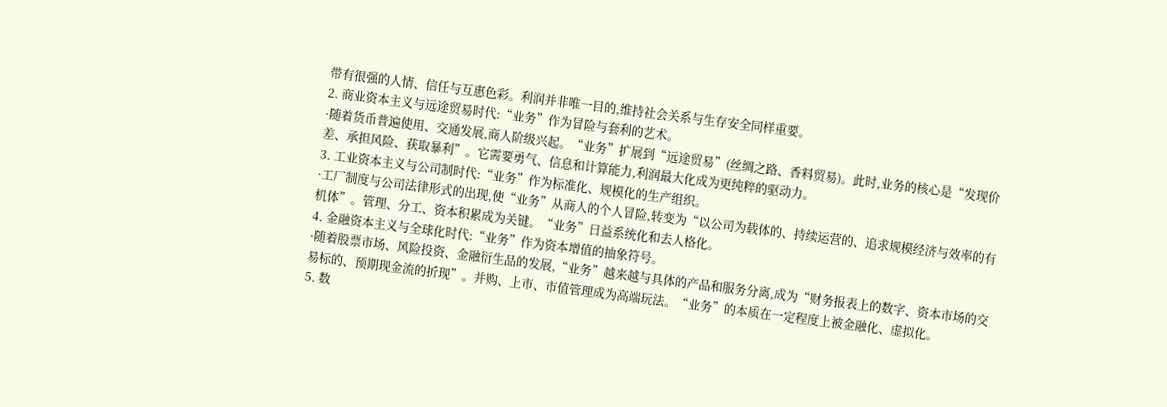带有很强的人情、信任与互惠色彩。利润并非唯一目的,维持社会关系与生存安全同样重要。
2. 商业资本主义与远途贸易时代:“业务”作为冒险与套利的艺术。
·随着货币普遍使用、交通发展,商人阶级兴起。“业务”扩展到“远途贸易”(丝绸之路、香料贸易)。此时,业务的核心是“发现价差、承担风险、获取暴利”。它需要勇气、信息和计算能力,利润最大化成为更纯粹的驱动力。
3. 工业资本主义与公司制时代:“业务”作为标准化、规模化的生产组织。
·工厂制度与公司法律形式的出现,使“业务”从商人的个人冒险,转变为“以公司为载体的、持续运营的、追求规模经济与效率的有机体”。管理、分工、资本积累成为关键。“业务”日益系统化和去人格化。
4. 金融资本主义与全球化时代:“业务”作为资本增值的抽象符号。
·随着股票市场、风险投资、金融衍生品的发展,“业务”越来越与具体的产品和服务分离,成为“财务报表上的数字、资本市场的交易标的、预期现金流的折现”。并购、上市、市值管理成为高端玩法。“业务”的本质在一定程度上被金融化、虚拟化。
5. 数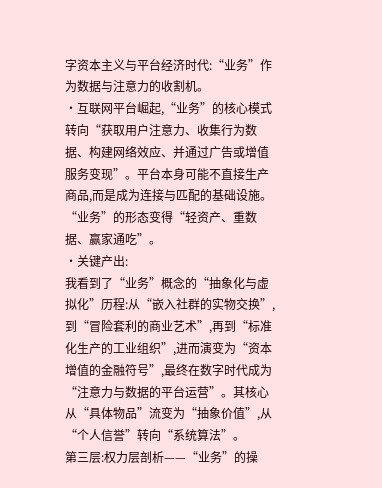字资本主义与平台经济时代:“业务”作为数据与注意力的收割机。
·互联网平台崛起,“业务”的核心模式转向“获取用户注意力、收集行为数据、构建网络效应、并通过广告或增值服务变现”。平台本身可能不直接生产商品,而是成为连接与匹配的基础设施。“业务”的形态变得“轻资产、重数据、赢家通吃”。
·关键产出:
我看到了“业务”概念的“抽象化与虚拟化”历程:从“嵌入社群的实物交换”,到“冒险套利的商业艺术”,再到“标准化生产的工业组织”,进而演变为“资本增值的金融符号”,最终在数字时代成为“注意力与数据的平台运营”。其核心从“具体物品”流变为“抽象价值”,从“个人信誉”转向“系统算法”。
第三层:权力层剖析——“业务”的操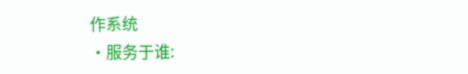作系统
·服务于谁: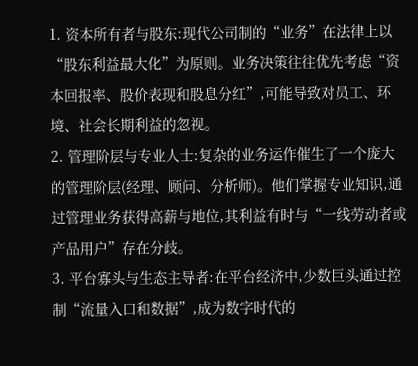1. 资本所有者与股东:现代公司制的“业务”在法律上以“股东利益最大化”为原则。业务决策往往优先考虑“资本回报率、股价表现和股息分红”,可能导致对员工、环境、社会长期利益的忽视。
2. 管理阶层与专业人士:复杂的业务运作催生了一个庞大的管理阶层(经理、顾问、分析师)。他们掌握专业知识,通过管理业务获得高薪与地位,其利益有时与“一线劳动者或产品用户”存在分歧。
3. 平台寡头与生态主导者:在平台经济中,少数巨头通过控制“流量入口和数据”,成为数字时代的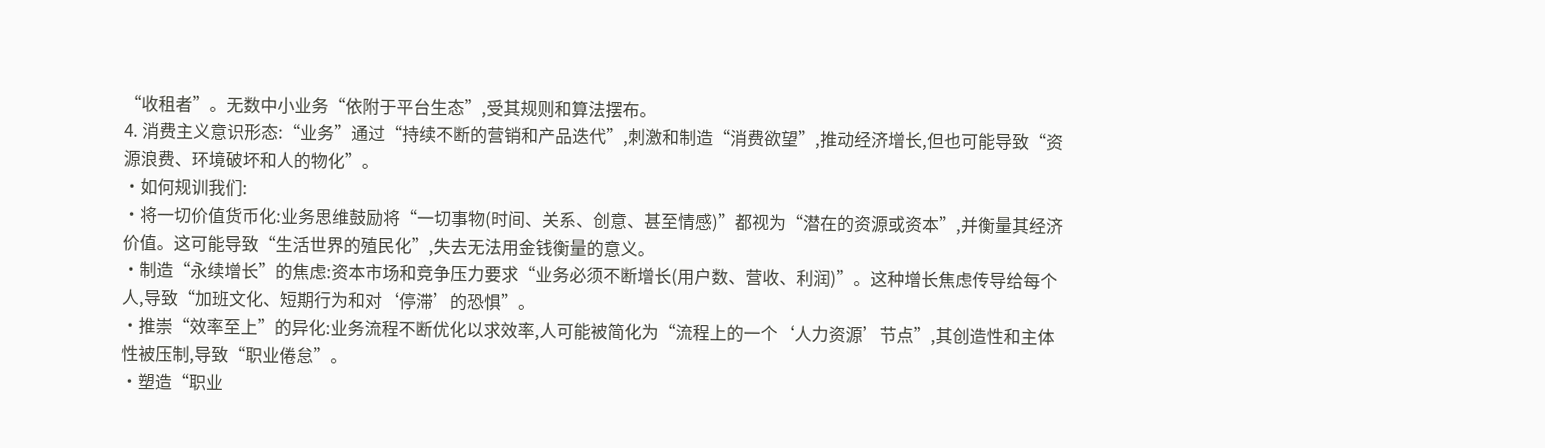“收租者”。无数中小业务“依附于平台生态”,受其规则和算法摆布。
4. 消费主义意识形态:“业务”通过“持续不断的营销和产品迭代”,刺激和制造“消费欲望”,推动经济增长,但也可能导致“资源浪费、环境破坏和人的物化”。
·如何规训我们:
·将一切价值货币化:业务思维鼓励将“一切事物(时间、关系、创意、甚至情感)”都视为“潜在的资源或资本”,并衡量其经济价值。这可能导致“生活世界的殖民化”,失去无法用金钱衡量的意义。
·制造“永续增长”的焦虑:资本市场和竞争压力要求“业务必须不断增长(用户数、营收、利润)”。这种增长焦虑传导给每个人,导致“加班文化、短期行为和对‘停滞’的恐惧”。
·推崇“效率至上”的异化:业务流程不断优化以求效率,人可能被简化为“流程上的一个‘人力资源’节点”,其创造性和主体性被压制,导致“职业倦怠”。
·塑造“职业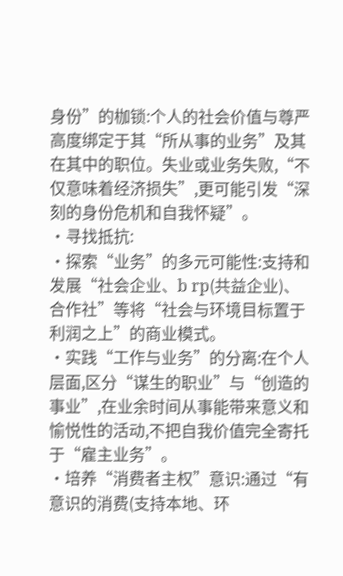身份”的枷锁:个人的社会价值与尊严高度绑定于其“所从事的业务”及其在其中的职位。失业或业务失败,“不仅意味着经济损失”,更可能引发“深刻的身份危机和自我怀疑”。
·寻找抵抗:
·探索“业务”的多元可能性:支持和发展“社会企业、b rp(共益企业)、合作社”等将“社会与环境目标置于利润之上”的商业模式。
·实践“工作与业务”的分离:在个人层面,区分“谋生的职业”与“创造的事业”,在业余时间从事能带来意义和愉悦性的活动,不把自我价值完全寄托于“雇主业务”。
·培养“消费者主权”意识:通过“有意识的消费(支持本地、环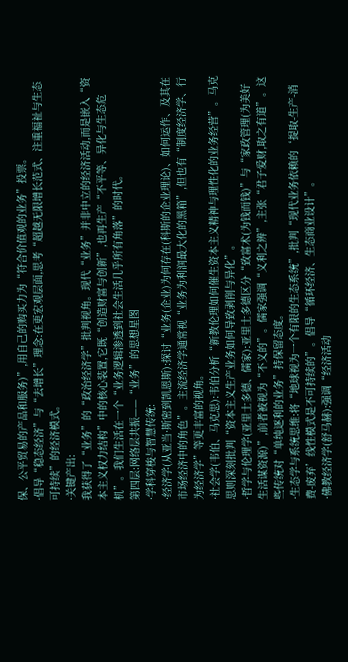保、公平贸易的产品和服务)”,用自己的购买力为“符合价值观的业务”投票。
·倡导“稳态经济”与“去增长”理念:在更宏观层面,思考“超越无限增长范式、注重福祉与生态可持续”的经济模式。
·关键产出:
我获得了“业务”的“政治经济学”批判视角。现代“业务”并非中立的经济活动,而是嵌入“资本主义权力结构”中的核心装置,它既“创造财富与创新”,也再生产“不平等、异化与生态危机”。我们生活在一个“业务逻辑渗透到社会生活几乎所有角落”的时代。
第四层:网络层共振——“业务”的思想星图
·学科穿梭与智慧传统:
·经济学(从亚当·斯密到凯恩斯):探讨“业务(企业)为何存在(科斯的企业理论)、如何运作、及其在市场经济中的角色”。主流经济学通常视“业务为利润最大化的黑箱”,但也有“制度经济学、行为经济学”等更丰富的视角。
·社会学(韦伯、马克思):韦伯分析“新教伦理如何催生资本主义精神与理性化的业务经营”。马克思则深刻批判“资本主义生产业务如何导致剥削与异化”。
·哲学与伦理学(亚里士多德、儒家):亚里士多德区分“致富术(为钱而钱)”与“家政管理(为美好生活谋资源)”,前者被视为“不义的”。儒家强调“义利之辨”,主张“君子爱财,取之有道”。这些传统对“单纯逐利的业务”持保留态度。
·生态学与系统思维:将“地球视为一个有限的生态系统”,批判“现代业务依赖的‘提取-生产-消费-废弃’线性模式是不可持续的”。倡导“循环经济、生态商业设计”。
·佛教经济学(舒马赫):强调“经济活动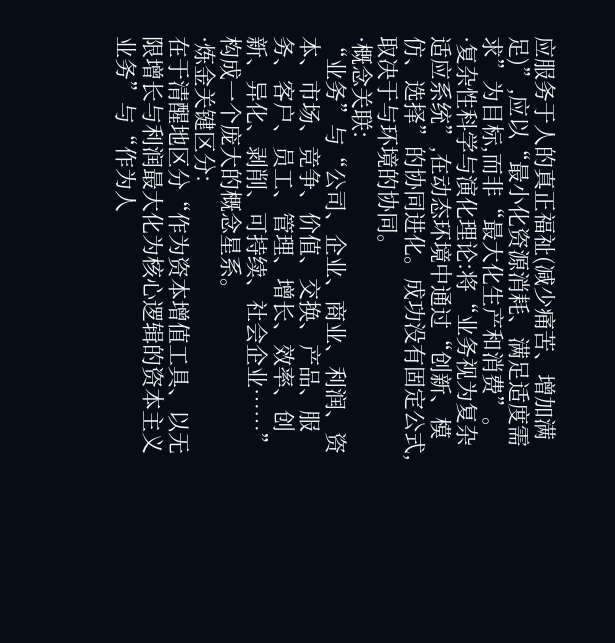应服务于人的真正福祉(减少痛苦、增加满足)”,应以“最小化资源消耗、满足适度需求”为目标,而非“最大化生产和消费”。
·复杂性科学与演化理论:将“业务视为复杂适应系统”,在动态环境中通过“创新、模仿、选择”的协同进化。成功没有固定公式,取决于与环境的协同。
·概念关联:
“业务”与“公司、企业、商业、利润、资本、市场、竞争、价值、交换、产品、服务、客户、员工、管理、增长、效率、创新、异化、剥削、可持续、社会企业……”构成一个庞大的概念星系。
·炼金关键区分:
在于清醒地区分“作为资本增值工具、以无限增长与利润最大化为核心逻辑的资本主义业务”与“作为人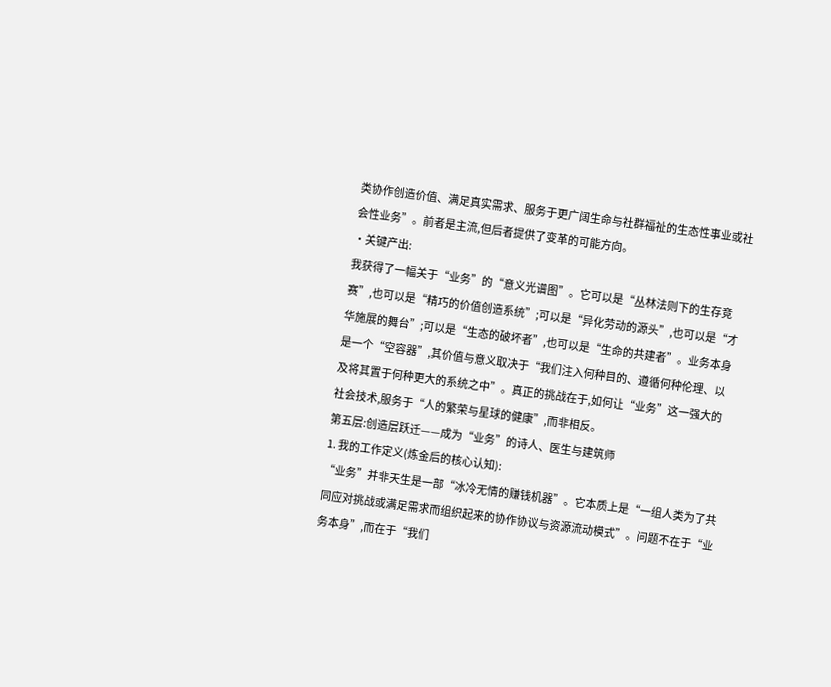类协作创造价值、满足真实需求、服务于更广阔生命与社群福祉的生态性事业或社会性业务”。前者是主流,但后者提供了变革的可能方向。
·关键产出:
我获得了一幅关于“业务”的“意义光谱图”。它可以是“丛林法则下的生存竞赛”,也可以是“精巧的价值创造系统”;可以是“异化劳动的源头”,也可以是“才华施展的舞台”;可以是“生态的破坏者”,也可以是“生命的共建者”。业务本身是一个“空容器”,其价值与意义取决于“我们注入何种目的、遵循何种伦理、以及将其置于何种更大的系统之中”。真正的挑战在于,如何让“业务”这一强大的社会技术,服务于“人的繁荣与星球的健康”,而非相反。
第五层:创造层跃迁——成为“业务”的诗人、医生与建筑师
1. 我的工作定义(炼金后的核心认知):
“业务”并非天生是一部“冰冷无情的赚钱机器”。它本质上是“一组人类为了共同应对挑战或满足需求而组织起来的协作协议与资源流动模式”。问题不在于“业务本身”,而在于“我们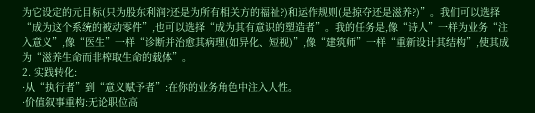为它设定的元目标(只为股东利润?还是为所有相关方的福祉?)和运作规则(是掠夺还是滋养?)”。我们可以选择“成为这个系统的被动零件”,也可以选择“成为其有意识的塑造者”。我的任务是,像“诗人”一样为业务“注入意义”,像“医生”一样“诊断并治愈其病理(如异化、短视)”,像“建筑师”一样“重新设计其结构”,使其成为“滋养生命而非榨取生命的载体”。
2. 实践转化:
·从“执行者”到“意义赋予者”:在你的业务角色中注入人性。
·价值叙事重构:无论职位高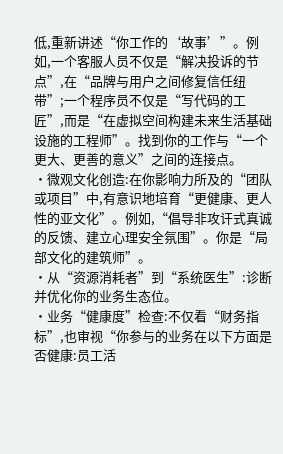低,重新讲述“你工作的‘故事’”。例如,一个客服人员不仅是“解决投诉的节点”,在“品牌与用户之间修复信任纽带”;一个程序员不仅是“写代码的工匠”,而是“在虚拟空间构建未来生活基础设施的工程师”。找到你的工作与“一个更大、更善的意义”之间的连接点。
·微观文化创造:在你影响力所及的“团队或项目”中,有意识地培育“更健康、更人性的亚文化”。例如,“倡导非攻讦式真诚的反馈、建立心理安全氛围”。你是“局部文化的建筑师”。
·从“资源消耗者”到“系统医生”:诊断并优化你的业务生态位。
·业务“健康度”检查:不仅看“财务指标”,也审视“你参与的业务在以下方面是否健康:员工活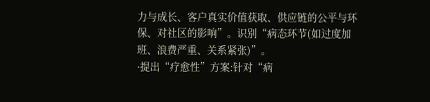力与成长、客户真实价值获取、供应链的公平与环保、对社区的影响”。识别“病态环节(如过度加班、浪费严重、关系紧张)”。
·提出“疗愈性”方案:针对“病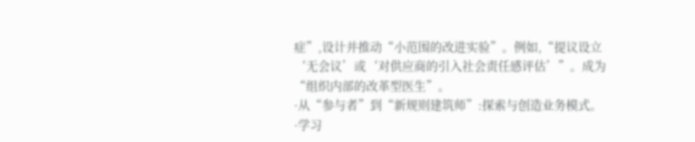症”,设计并推动“小范围的改进实验”。例如,“提议设立‘无会议’或‘对供应商的引入社会责任感评估’”。成为“组织内部的改革型医生”。
·从“参与者”到“新规则建筑师”:探索与创造业务模式。
·学习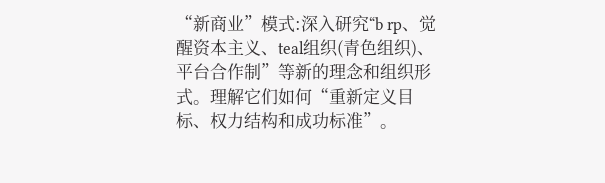“新商业”模式:深入研究“b rp、觉醒资本主义、teal组织(青色组织)、平台合作制”等新的理念和组织形式。理解它们如何“重新定义目标、权力结构和成功标准”。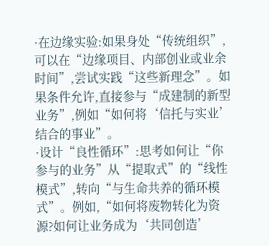·在边缘实验:如果身处“传统组织”,可以在“边缘项目、内部创业或业余时间”,尝试实践“这些新理念”。如果条件允许,直接参与“成建制的新型业务”,例如“如何将‘信托与实业’结合的事业”。
·设计“良性循环”:思考如何让“你参与的业务”从“提取式”的“线性模式”,转向“与生命共养的循环模式”。例如,“如何将废物转化为资源?如何让业务成为‘共同创造’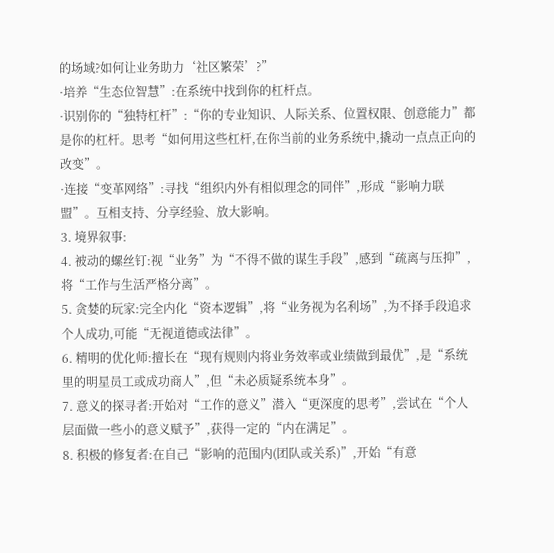的场域?如何让业务助力‘社区繁荣’?”
·培养“生态位智慧”:在系统中找到你的杠杆点。
·识别你的“独特杠杆”:“你的专业知识、人际关系、位置权限、创意能力”都是你的杠杆。思考“如何用这些杠杆,在你当前的业务系统中,撬动一点点正向的改变”。
·连接“变革网络”:寻找“组织内外有相似理念的同伴”,形成“影响力联盟”。互相支持、分享经验、放大影响。
3. 境界叙事:
4. 被动的螺丝钉:视“业务”为“不得不做的谋生手段”,感到“疏离与压抑”,将“工作与生活严格分离”。
5. 贪婪的玩家:完全内化“资本逻辑”,将“业务视为名利场”,为不择手段追求个人成功,可能“无视道德或法律”。
6. 精明的优化师:擅长在“现有规则内将业务效率或业绩做到最优”,是“系统里的明星员工或成功商人”,但“未必质疑系统本身”。
7. 意义的探寻者:开始对“工作的意义”潜入“更深度的思考”,尝试在“个人层面做一些小的意义赋予”,获得一定的“内在满足”。
8. 积极的修复者:在自己“影响的范围内(团队或关系)”,开始“有意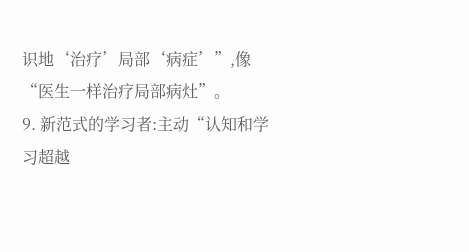识地‘治疗’局部‘病症’”,像“医生一样治疗局部病灶”。
9. 新范式的学习者:主动“认知和学习超越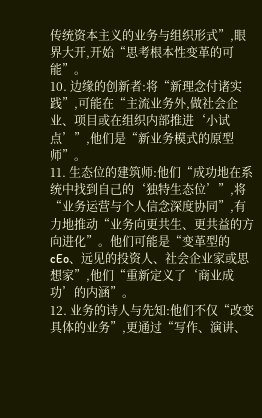传统资本主义的业务与组织形式”,眼界大开,开始“思考根本性变革的可能”。
10. 边缘的创新者:将“新理念付诸实践”,可能在“主流业务外,做社会企业、项目或在组织内部推进‘小试点’”,他们是“新业务模式的原型师”。
11. 生态位的建筑师:他们“成功地在系统中找到自己的‘独特生态位’”,将“业务运营与个人信念深度协同”,有力地推动“业务向更共生、更共益的方向进化”。他们可能是“变革型的cEo、远见的投资人、社会企业家或思想家”,他们“重新定义了‘商业成功’的内涵”。
12. 业务的诗人与先知:他们不仅“改变具体的业务”,更通过“写作、演讲、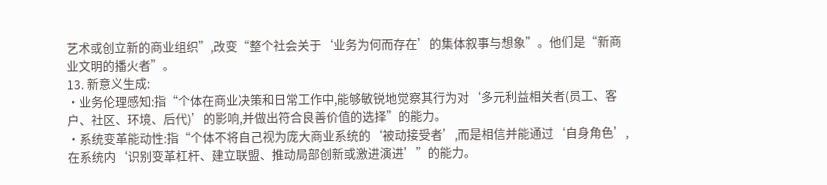艺术或创立新的商业组织”,改变“整个社会关于‘业务为何而存在’的集体叙事与想象”。他们是“新商业文明的播火者”。
13. 新意义生成:
·业务伦理感知:指“个体在商业决策和日常工作中,能够敏锐地觉察其行为对‘多元利益相关者(员工、客户、社区、环境、后代)’的影响,并做出符合良善价值的选择”的能力。
·系统变革能动性:指“个体不将自己视为庞大商业系统的‘被动接受者’,而是相信并能通过‘自身角色’,在系统内‘识别变革杠杆、建立联盟、推动局部创新或激进演进’”的能力。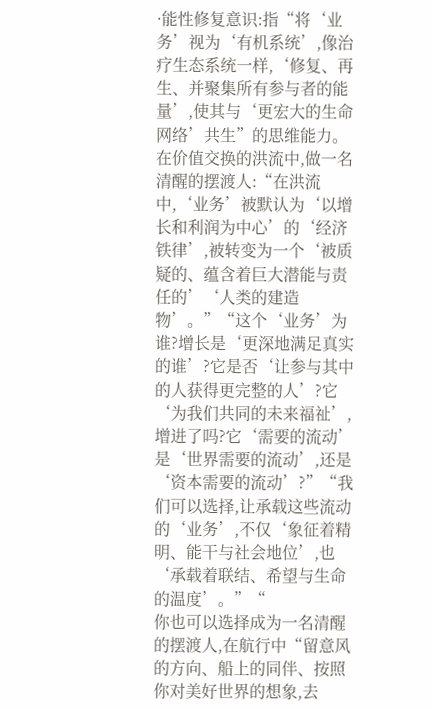·能性修复意识:指“将‘业务’视为‘有机系统’,像治疗生态系统一样,‘修复、再生、并聚集所有参与者的能量’,使其与‘更宏大的生命网络’共生”的思维能力。
在价值交换的洪流中,做一名清醒的摆渡人:“在洪流中,‘业务’被默认为‘以增长和利润为中心’的‘经济铁律’,被转变为一个‘被质疑的、蕴含着巨大潜能与责任的’‘人类的建造物’。”“这个‘业务’为谁?增长是‘更深地满足真实的谁’?它是否‘让参与其中的人获得更完整的人’?它‘为我们共同的未来福祉’,增进了吗?它‘需要的流动’是‘世界需要的流动’,还是‘资本需要的流动’?”“我们可以选择,让承载这些流动的‘业务’,不仅‘象征着精明、能干与社会地位’,也‘承载着联结、希望与生命的温度’。”“
你也可以选择成为一名清醒的摆渡人,在航行中“留意风的方向、船上的同伴、按照你对美好世界的想象,去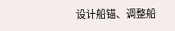设计船锚、调整船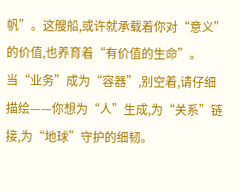帆”。这艘船,或许就承载着你对“意义”的价值,也养育着“有价值的生命”。
当“业务”成为“容器”,别空着,请仔细描绘——你想为“人”生成,为“关系”链接,为“地球”守护的细韧。